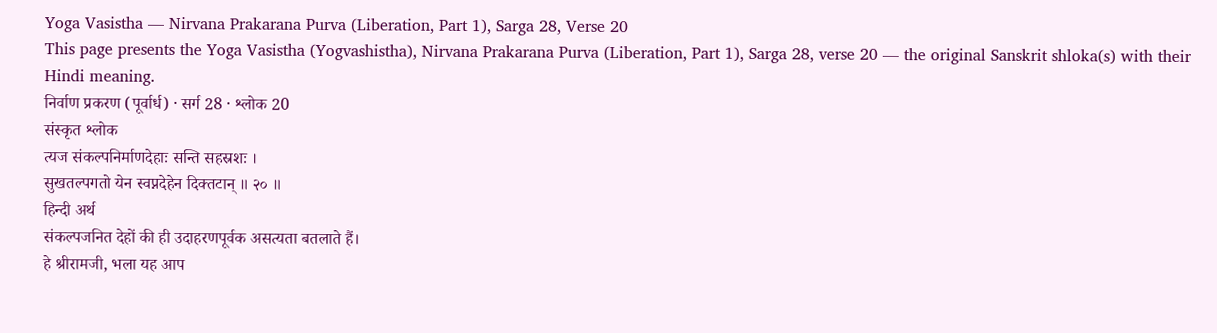Yoga Vasistha — Nirvana Prakarana Purva (Liberation, Part 1), Sarga 28, Verse 20
This page presents the Yoga Vasistha (Yogvashistha), Nirvana Prakarana Purva (Liberation, Part 1), Sarga 28, verse 20 — the original Sanskrit shloka(s) with their Hindi meaning.
निर्वाण प्रकरण (पूर्वार्ध) · सर्ग 28 · श्लोक 20
संस्कृत श्लोक
त्यज संकल्पनिर्माणदेहाः सन्ति सहस्रशः ।
सुखतल्पगतो येन स्वप्नदेहेन दिक्तटान् ॥ २० ॥
हिन्दी अर्थ
संकल्पजनित देहों की ही उदाहरणपूर्वक असत्यता बतलाते हैं।
हे श्रीरामजी, भला यह आप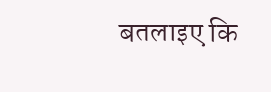बतलाइए कि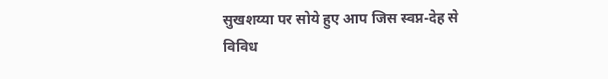सुखशय्या पर सोये हुए आप जिस स्वप्न-देह से
विविध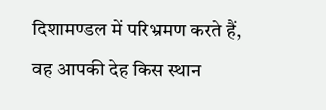दिशामण्डल में परिभ्रमण करते हैं, वह आपकी देह किस स्थान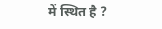में स्थित है ?